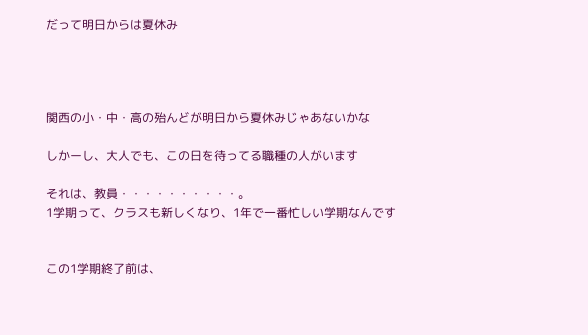だって明日からは夏休み




関西の小・中・高の殆んどが明日から夏休みじゃあないかな

しかーし、大人でも、この日を待ってる職種の人がいます

それは、教員・・・・・・・・・・。
1学期って、クラスも新しくなり、1年で一番忙しい学期なんです


この1学期終了前は、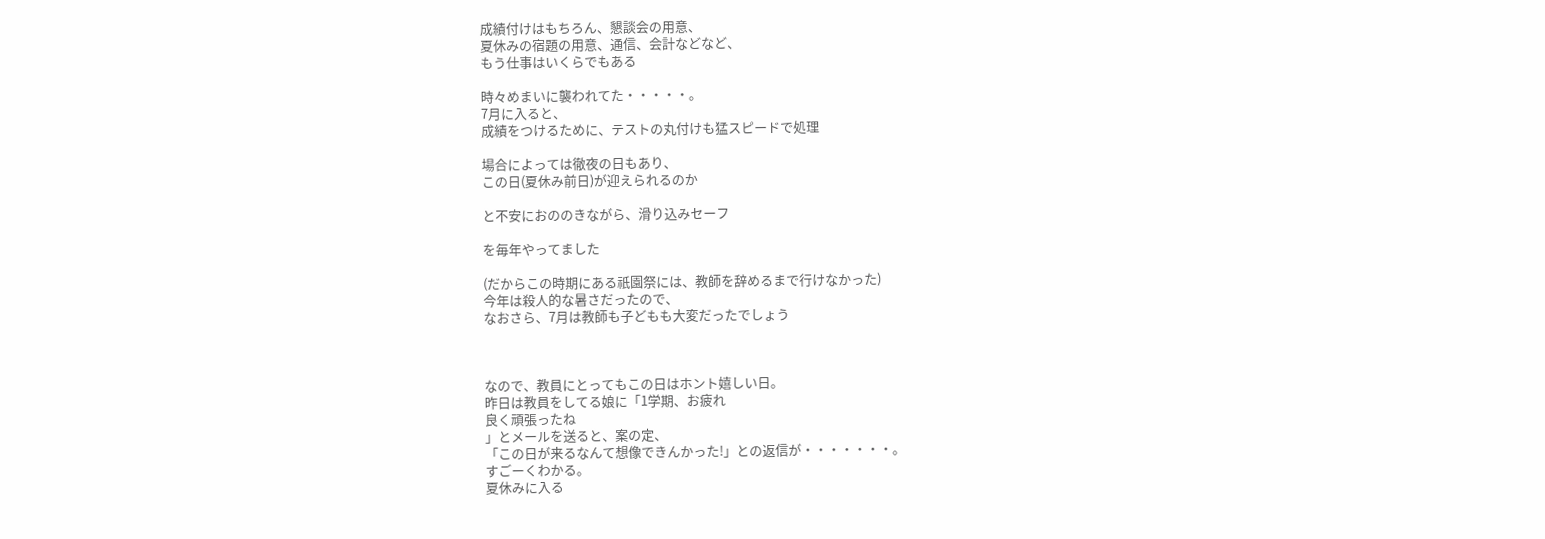成績付けはもちろん、懇談会の用意、
夏休みの宿題の用意、通信、会計などなど、
もう仕事はいくらでもある

時々めまいに襲われてた・・・・・。
7月に入ると、
成績をつけるために、テストの丸付けも猛スピードで処理

場合によっては徹夜の日もあり、
この日(夏休み前日)が迎えられるのか

と不安におののきながら、滑り込みセーフ

を毎年やってました

(だからこの時期にある祇園祭には、教師を辞めるまで行けなかった)
今年は殺人的な暑さだったので、
なおさら、7月は教師も子どもも大変だったでしょう



なので、教員にとってもこの日はホント嬉しい日。
昨日は教員をしてる娘に「1学期、お疲れ
良く頑張ったね
」とメールを送ると、案の定、
「この日が来るなんて想像できんかった!」との返信が・・・・・・・。
すごーくわかる。
夏休みに入る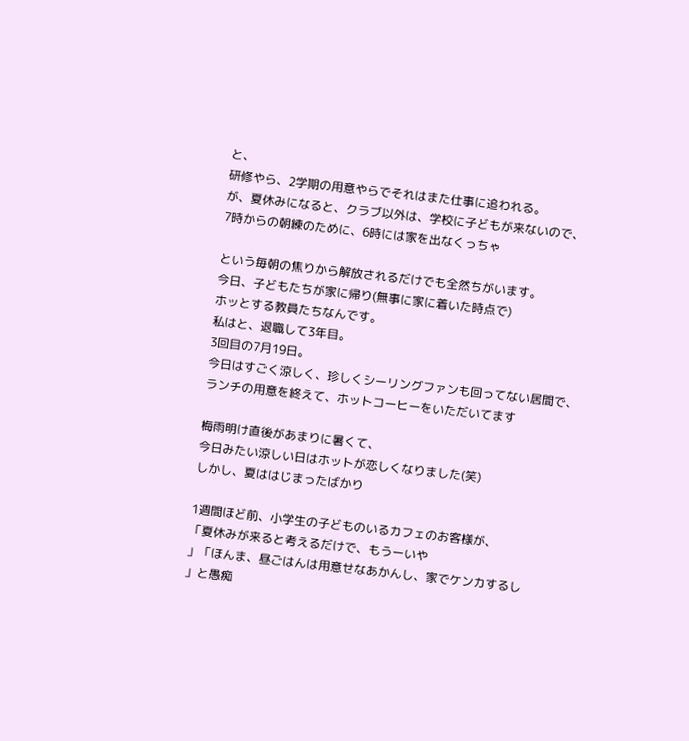と、
研修やら、2学期の用意やらでそれはまた仕事に追われる。
が、夏休みになると、クラブ以外は、学校に子どもが来ないので、
7時からの朝練のために、6時には家を出なくっちゃ

という毎朝の焦りから解放されるだけでも全然ちがいます。
今日、子どもたちが家に帰り(無事に家に着いた時点で)
ホッとする教員たちなんです。
私はと、退職して3年目。
3回目の7月19日。
今日はすごく涼しく、珍しくシーリングファンも回ってない居間で、
ランチの用意を終えて、ホットコーヒーをいただいてます

梅雨明け直後があまりに暑くて、
今日みたい涼しい日はホットが恋しくなりました(笑)
しかし、夏ははじまったばかり

1週間ほど前、小学生の子どものいるカフェのお客様が、
「夏休みが来ると考えるだけで、もうーいや
」「ほんま、昼ごはんは用意せなあかんし、家でケンカするし
」と愚痴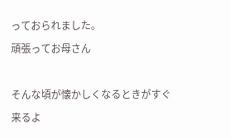っておられました。
頑張ってお母さん

そんな頃が懐かしくなるときがすぐ来るよ